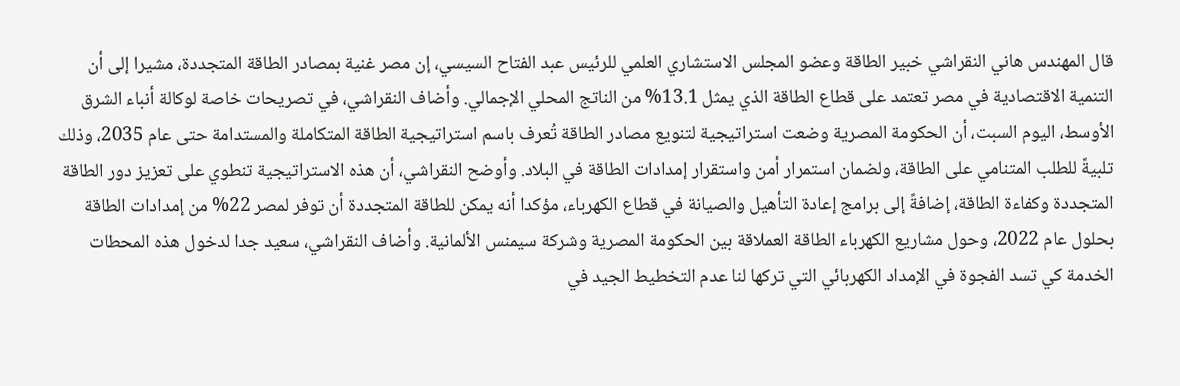قال المهندس هاني النقراشي خبير الطاقة وعضو المجلس الاستشاري العلمي للرئيس عبد الفتاح السيسي، إن مصر غنية بمصادر الطاقة المتجددة، مشيرا إلى أن التنمية الاقتصادية في مصر تعتمد على قطاع الطاقة الذي يمثل 13.1% من الناتج المحلي الإجمالي. وأضاف النقراشي، في تصريحات خاصة لوكالة أنباء الشرق الأوسط، اليوم السبت، أن الحكومة المصرية وضعت استراتيجية لتنويع مصادر الطاقة تُعرف باسم استراتيجية الطاقة المتكاملة والمستدامة حتى عام 2035، وذلك تلبيةً للطلب المتنامي على الطاقة، ولضمان استمرار أمن واستقرار إمدادات الطاقة في البلاد. وأوضح النقراشي، أن هذه الاستراتيجية تنطوي على تعزيز دور الطاقة المتجددة وكفاءة الطاقة، إضافةً إلى برامج إعادة التأهيل والصيانة في قطاع الكهرباء، مؤكدا أنه يمكن للطاقة المتجددة أن توفر لمصر 22% من إمدادات الطاقة بحلول عام 2022، وحول مشاريع الكهرباء الطاقة العملاقة بين الحكومة المصرية وشركة سيمنس الألمانية. وأضاف النقراشي، سعيد جدا لدخول هذه المحطات الخدمة كي تسد الفجوة في الإمداد الكهربائي التي تركها لنا عدم التخطيط الجيد في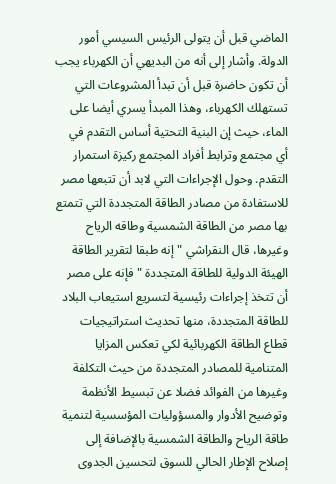الماضي قبل أن يتولى الرئيس السيسي أمور الدولة. وأشار إلى أنه من البديهي أن الكهرباء يجب أن تكون حاضرة قبل أن تبدأ المشروعات التي تستهلك الكهرباء، وهذا المبدأ يسري أيضا على الماء، حيث إن البنية التحتية أساس التقدم في أي مجتمع وترابط أفراد المجتمع ركيزة استمرار التقدم. وحول الإجراءات التي لابد أن تتبعها مصر للاستفادة من مصادر الطاقة المتجددة التي تتمتع بها مصر من الطاقة الشمسية وطاقه الرياح وغيرها، قال النقراشي "إنه طبقا لتقرير الطاقة الهيئة الدولية للطاقة المتجددة " فإنه على مصر أن تتخذ إجراءات رئيسية لتسريع استيعاب البلاد للطاقة المتجددة، منها تحديث استراتيجيات قطاع الطاقة الكهربائية لكي تعكس المزايا المتنامية للمصادر المتجددة من حيث التكلفة وغيرها من الفوائد فضلا عن تبسيط الأنظمة وتوضيح الأدوار والمسؤوليات المؤسسية لتنمية طاقة الرياح والطاقة الشمسية بالإضافة إلى إصلاح الإطار الحالي للسوق لتحسين الجدوى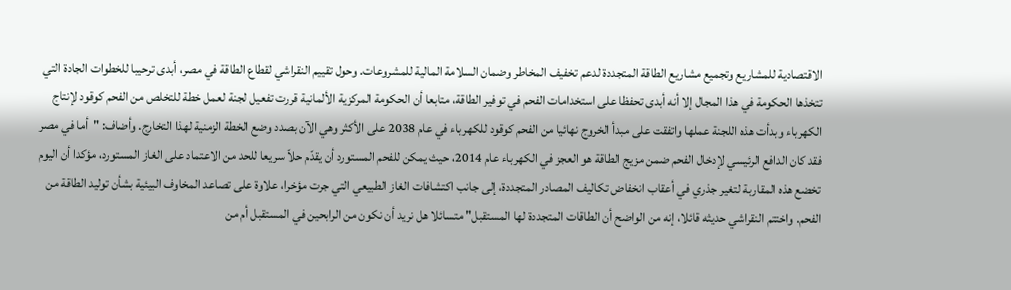الاقتصادية للمشاريع وتجميع مشاريع الطاقة المتجددة لدعم تخفيف المخاطر وضمان السلامة المالية للمشروعات. وحول تقييم النقراشي لقطاع الطاقة في مصر، أبدى ترحيبا للخطوات الجادة التي تتخذها الحكومة في هذا المجال إلا أنه أبدى تحفظا على استخدامات الفحم في توفير الطاقة، متابعا أن الحكومة المركزية الألمانية قررت تفعيل لجنة لعمل خطة للتخلص من الفحم كوقود لإنتاج الكهرباء وبدأت هذه اللجنة عملها واتفقت على مبدأ الخروج نهائيا من الفحم كوقود للكهرباء في عام 2038 على الأكثر وهي الآن بصدد وضع الخطة الزمنية لهذا التخارج. وأضاف: "أما في مصر فقد كان الدافع الرئيسي لإدخال الفحم ضمن مزيج الطاقة هو العجز في الكهرباء عام 2014، حيث يمكن للفحم المستورد أن يقدّم حلاّ سريعا للحد من الاعتماد على الغاز المستورد، مؤكدا أن اليوم تخضع هذه المقاربة لتغير جذري في أعقاب انخفاض تكاليف المصادر المتجددة، إلى جانب اكتشافات الغاز الطبيعي التي جرت مؤخرا، علاوة على تصاعد المخاوف البيئية بشأن توليد الطاقة من الفحم. واختتم النقراشي حديثه قائلا، إنه من الواضح أن الطاقات المتجددة لها المستقبل" متسائلا هل نريد أن نكون من الرابحين في المستقبل أم من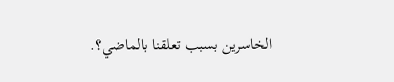الخاسرين بسبب تعلقنا بالماضي؟.